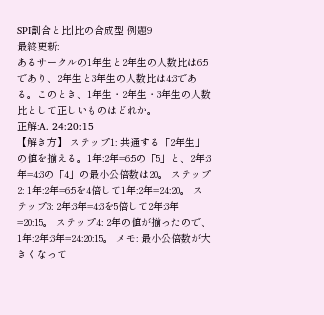SPI割合と比|比の合成型 例題9
最終更新:
あるサークルの1年生と2年生の人数比は6:5であり、2年生と3年生の人数比は4:3である。このとき、1年生・2年生・3年生の人数比として正しいものはどれか。
正解:A. 24:20:15
【解き方】 ステップ1: 共通する「2年生」の値を揃える。1年:2年=6:5の「5」と、2年:3年=4:3の「4」の最小公倍数は20。 ステップ2: 1年:2年=6:5を4倍して1年:2年=24:20。 ステップ3: 2年:3年=4:3を5倍して2年:3年=20:15。 ステップ4: 2年の値が揃ったので、1年:2年:3年=24:20:15。 メモ: 最小公倍数が大きくなって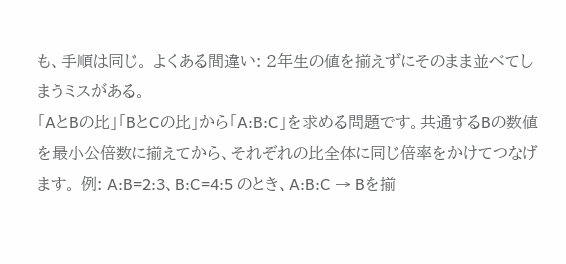も、手順は同じ。 よくある間違い: 2年生の値を揃えずにそのまま並べてしまうミスがある。
「AとBの比」「BとCの比」から「A:B:C」を求める問題です。共通するBの数値を最小公倍数に揃えてから、それぞれの比全体に同じ倍率をかけてつなげます。 例: A:B=2:3、B:C=4:5 のとき、A:B:C → Bを揃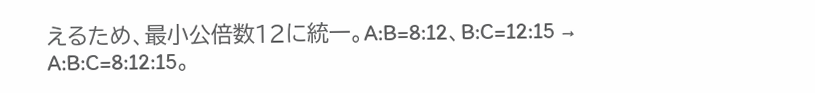えるため、最小公倍数12に統一。A:B=8:12、B:C=12:15 → A:B:C=8:12:15。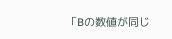「Bの数値が同じ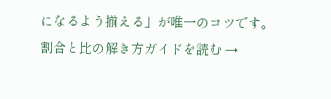になるよう揃える」が唯一のコツです。
割合と比の解き方ガイドを読む →